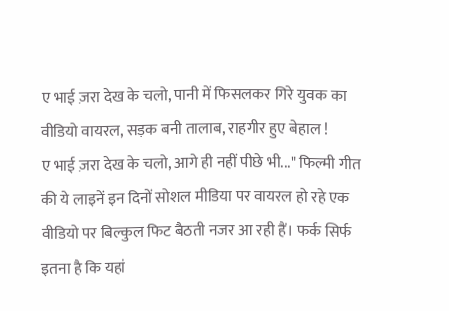ए भाई ज़रा देख के चलो, पानी में फिसलकर गिरे युवक का वीडियो वायरल, सड़क बनी तालाब, राहगीर हुए बेहाल !
ए भाई ज़रा देख के चलो, आगे ही नहीं पीछे भी..." फिल्मी गीत की ये लाइनें इन दिनों सोशल मीडिया पर वायरल हो रहे एक वीडियो पर बिल्कुल फिट बैठती नजर आ रही हैं। फर्क सिर्फ इतना है कि यहां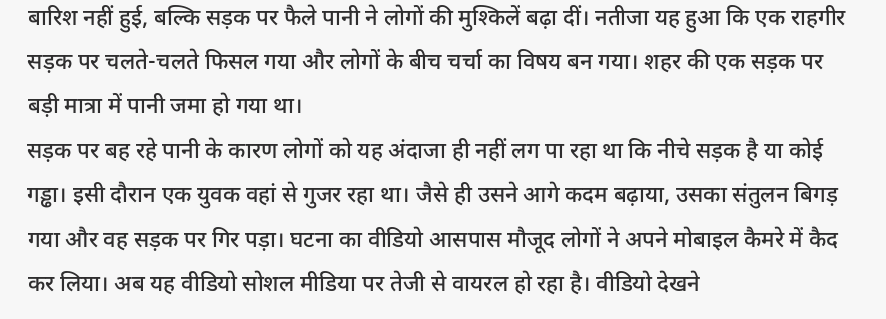बारिश नहीं हुई, बल्कि सड़क पर फैले पानी ने लोगों की मुश्किलें बढ़ा दीं। नतीजा यह हुआ कि एक राहगीर सड़क पर चलते-चलते फिसल गया और लोगों के बीच चर्चा का विषय बन गया। शहर की एक सड़क पर बड़ी मात्रा में पानी जमा हो गया था।
सड़क पर बह रहे पानी के कारण लोगों को यह अंदाजा ही नहीं लग पा रहा था कि नीचे सड़क है या कोई गड्ढा। इसी दौरान एक युवक वहां से गुजर रहा था। जैसे ही उसने आगे कदम बढ़ाया, उसका संतुलन बिगड़ गया और वह सड़क पर गिर पड़ा। घटना का वीडियो आसपास मौजूद लोगों ने अपने मोबाइल कैमरे में कैद कर लिया। अब यह वीडियो सोशल मीडिया पर तेजी से वायरल हो रहा है। वीडियो देखने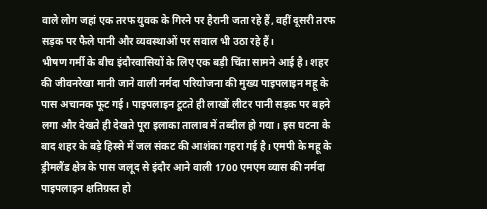वाले लोग जहां एक तरफ युवक के गिरने पर हैरानी जता रहे हैं, वहीं दूसरी तरफ सड़क पर फैले पानी और व्यवस्थाओं पर सवाल भी उठा रहे हैं।
भीषण गर्मी के बीच इंदौरवासियों के लिए एक बड़ी चिंता सामने आई है। शहर की जीवनरेखा मानी जाने वाली नर्मदा परियोजना की मुख्य पाइपलाइन महू के पास अचानक फूट गई। पाइपलाइन टूटते ही लाखों लीटर पानी सड़क पर बहने लगा और देखते ही देखते पूरा इलाका तालाब में तब्दील हो गया। इस घटना के बाद शहर के बड़े हिस्से में जल संकट की आशंका गहरा गई है। एमपी के महू के ड्रीमलैंड क्षेत्र के पास जलूद से इंदौर आने वाली 1700 एमएम व्यास की नर्मदा पाइपलाइन क्षतिग्रस्त हो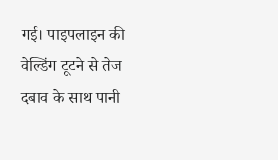गई। पाइपलाइन की वेल्डिंग टूटने से तेज दबाव के साथ पानी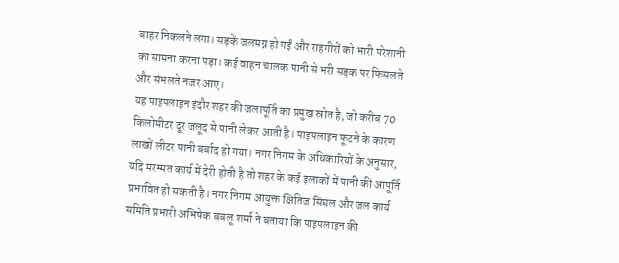बाहर निकलने लगा। सड़कें जलमग्न हो गईं और राहगीरों को भारी परेशानी का सामना करना पड़ा। कई वाहन चालक पानी से भरी सड़क पर फिसलते और संभलते नजर आए।
यह पाइपलाइन इंदौर शहर की जलापूर्ति का प्रमुख स्रोत है, जो करीब 70 किलोमीटर दूर जलूद से पानी लेकर आती है। पाइपलाइन फूटने के कारण लाखों लीटर पानी बर्बाद हो गया। नगर निगम के अधिकारियों के अनुसार, यदि मरम्मत कार्य में देरी होती है तो शहर के कई इलाकों में पानी की आपूर्ति प्रभावित हो सकती है। नगर निगम आयुक्त क्षितिज सिंघल और जल कार्य समिति प्रभारी अभिषेक बबलू शर्मा ने बताया कि पाइपलाइन की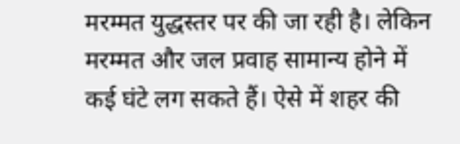मरम्मत युद्धस्तर पर की जा रही है। लेकिन मरम्मत और जल प्रवाह सामान्य होने में कई घंटे लग सकते हैं। ऐसे में शहर की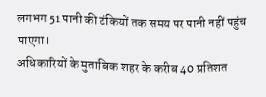लगभग 51 पानी की टंकियों तक समय पर पानी नहीं पहुंच पाएगा।
अधिकारियों के मुताबिक शहर के करीब 40 प्रतिशत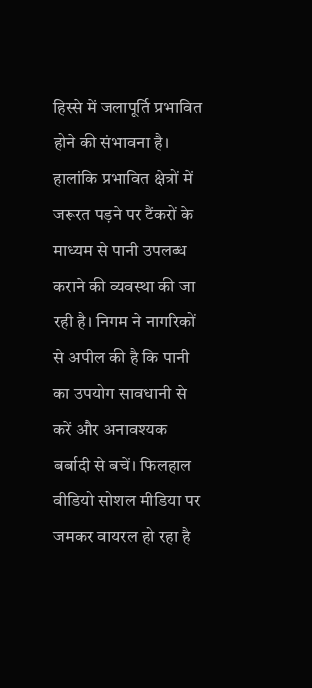हिस्से में जलापूर्ति प्रभावित होने की संभावना है। हालांकि प्रभावित क्षेत्रों में जरूरत पड़ने पर टैंकरों के माध्यम से पानी उपलब्ध कराने की व्यवस्था की जा रही है। निगम ने नागरिकों से अपील की है कि पानी का उपयोग सावधानी से करें और अनावश्यक बर्बादी से बचें। फिलहाल वीडियो सोशल मीडिया पर जमकर वायरल हो रहा है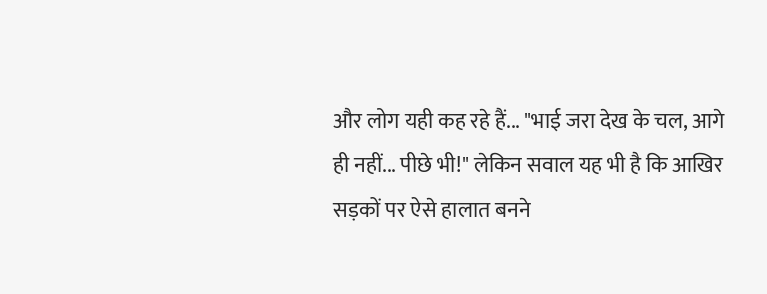और लोग यही कह रहे हैं... "भाई जरा देख के चल, आगे ही नहीं... पीछे भी!" लेकिन सवाल यह भी है कि आखिर सड़कों पर ऐसे हालात बनने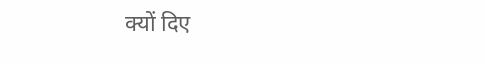क्यों दिए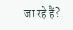जा रहे हैं?